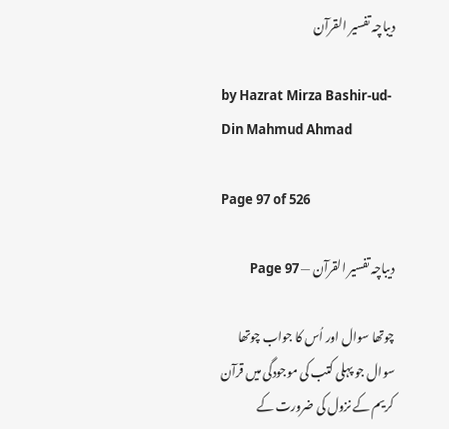دیباچہ تفسیر القرآن

by Hazrat Mirza Bashir-ud-Din Mahmud Ahmad

Page 97 of 526

دیباچہ تفسیر القرآن — Page 97

چوتھا سوال اور اُس کا جواب چوتھا سوال جو پہلی کتب کی موجودگی میں قرآن کریم کے نزول کی ضرورت کے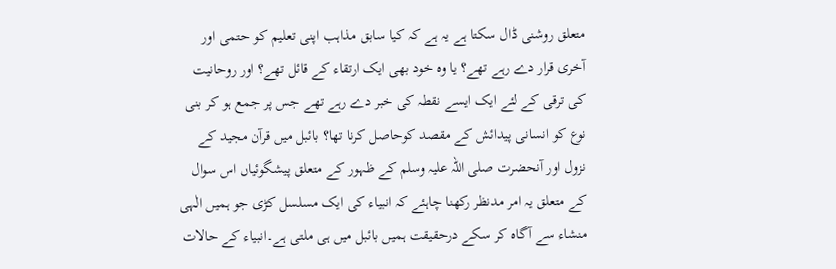متعلق روشنی ڈال سکتا ہے یہ ہے کہ کیا سابق مذاہب اپنی تعلیم کو حتمی اور آخری قرار دے رہے تھے؟ یا وہ خود بھی ایک ارتقاء کے قائل تھے؟ اور روحانیت کی ترقی کے لئے ایک ایسے نقطہ کی خبر دے رہے تھے جس پر جمع ہو کر بنی نوع کو انسانی پیدائش کے مقصد کوحاصل کرنا تھا؟ بائبل میں قرآن مجید کے نزول اور آنحضرت صلی اللہ علیہ وسلم کے ظہور کے متعلق پیشگوئیاں اس سوال کے متعلق یہ امر مدنظر رکھنا چاہئے کہ انبیاء کی ایک مسلسل کڑی جو ہمیں الٰہی منشاء سے آگاہ کر سکے درحقیقت ہمیں بائبل میں ہی ملتی ہے۔انبیاء کے حالات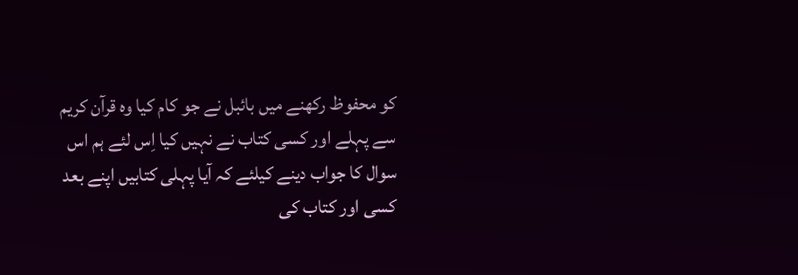کو محفوظ رکھنے میں بائبل نے جو کام کیا وہ قرآن کریم سے پہلے اور کسی کتاب نے نہیں کیا اِس لئے ہم اس سوال کا جواب دینے کیلئے کہ آیا پہلی کتابیں اپنے بعد کسی اور کتاب کی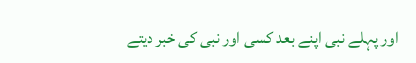اور پہلے نبی اپنے بعد کسی اور نبی کی خبر دیتے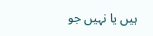ہیں یا نہیں جو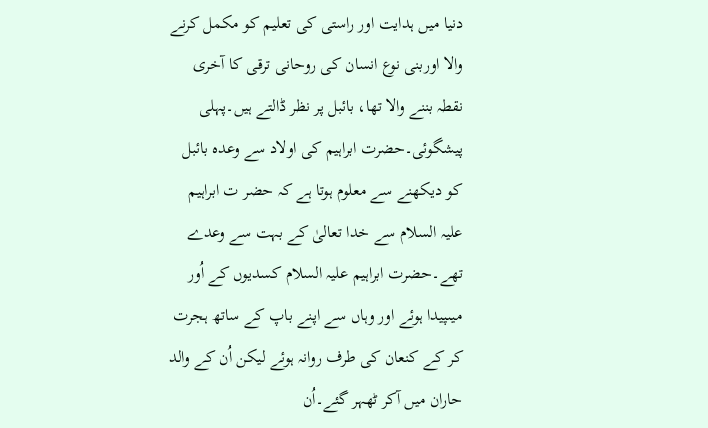دنیا میں ہدایت اور راستی کی تعلیم کو مکمل کرنے والا اوربنی نوع انسان کی روحانی ترقی کا آخری نقطہ بننے والا تھا، بائبل پر نظر ڈالتے ہیں۔پہلی پیشگوئی۔حضرت ابراہیم کی اولاد سے وعدہ بائبل کو دیکھنے سے معلوم ہوتا ہے کہ حضر ت ابراہیم علیہ السلام سے خدا تعالیٰ کے بہت سے وعدے تھے۔حضرت ابراہیم علیہ السلام کسدیوں کے اُور میںپیدا ہوئے اور وہاں سے اپنے باپ کے ساتھ ہجرت کر کے کنعان کی طرف روانہ ہوئے لیکن اُن کے والد حاران میں آکر ٹھہر گئے۔اُن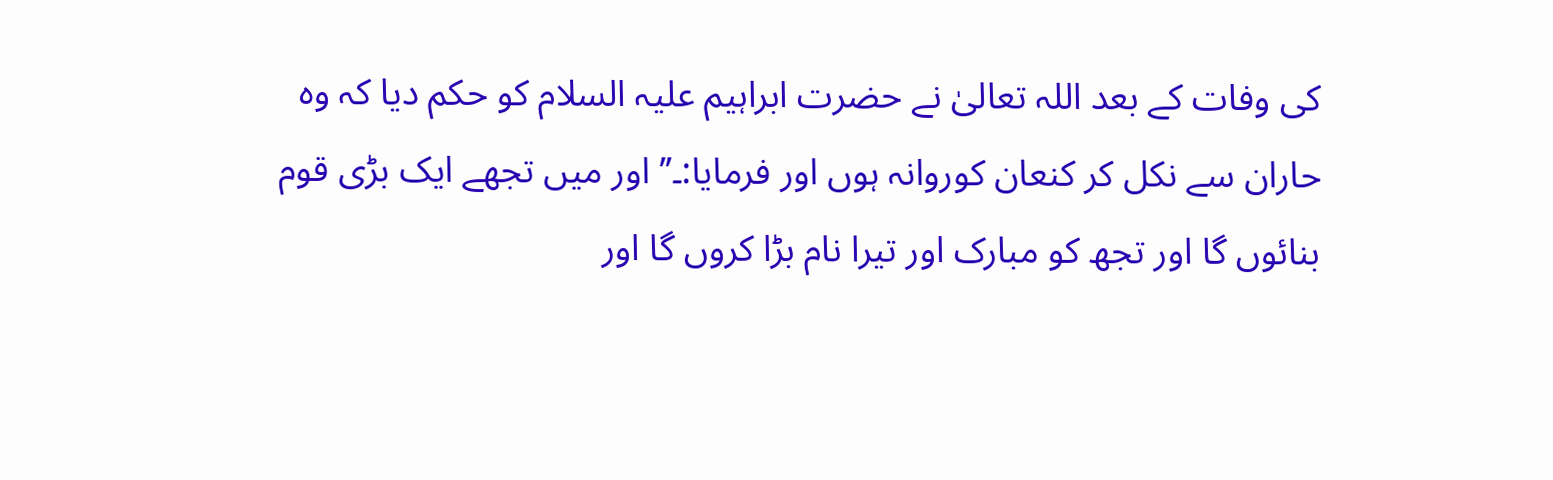کی وفات کے بعد اللہ تعالیٰ نے حضرت ابراہیم علیہ السلام کو حکم دیا کہ وہ حاران سے نکل کر کنعان کوروانہ ہوں اور فرمایا:۔’’ اور میں تجھے ایک بڑی قوم بنائوں گا اور تجھ کو مبارک اور تیرا نام بڑا کروں گا اور